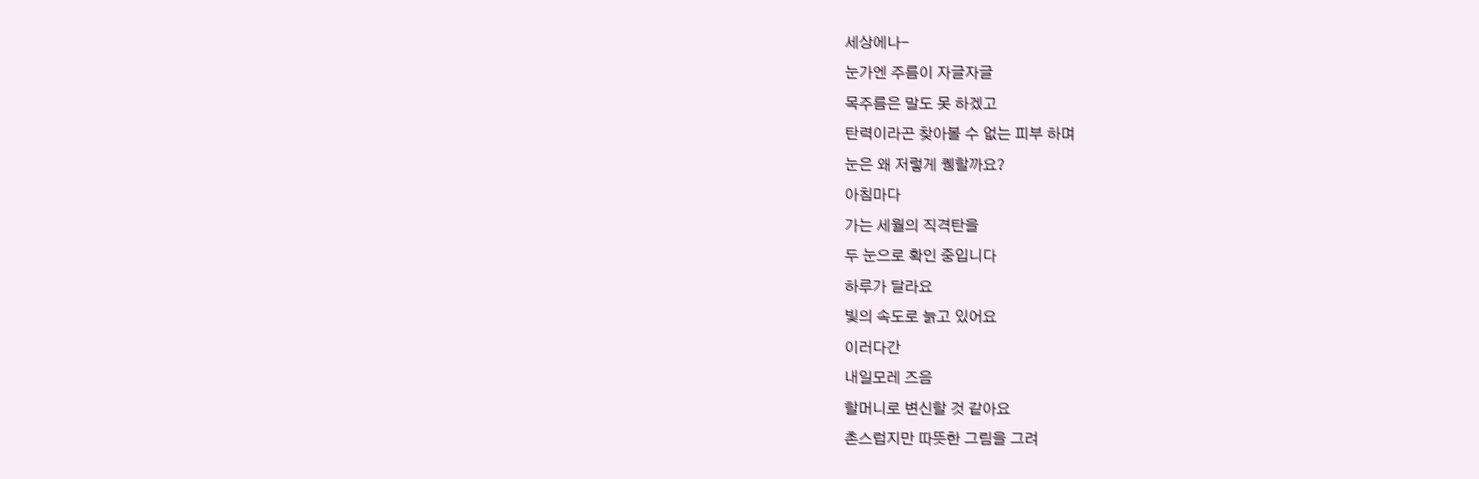세상에나-
눈가엔 주름이 자글자글
목주름은 말도 못 하겠고
탄력이라곤 찾아볼 수 없는 피부 하며
눈은 왜 저렇게 퀭할까요?
아침마다
가는 세월의 직격탄을
두 눈으로 확인 중입니다
하루가 달라요
빛의 속도로 늙고 있어요
이러다간
내일모레 즈음
할머니로 변신할 것 같아요
촌스럽지만 따뜻한 그림을 그려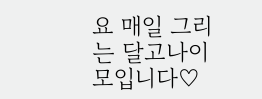요 매일 그리는 달고나이모입니다♡